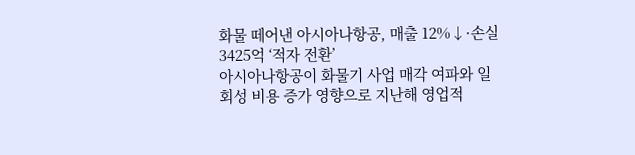화물 떼어낸 아시아나항공, 매출 12%↓·손실 3425억 ‘적자 전환’
아시아나항공이 화물기 사업 매각 여파와 일회성 비용 증가 영향으로 지난해 영업적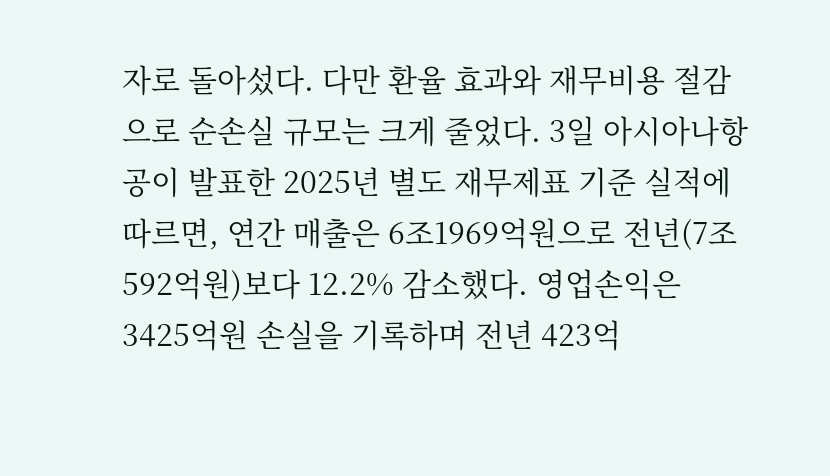자로 돌아섰다. 다만 환율 효과와 재무비용 절감으로 순손실 규모는 크게 줄었다. 3일 아시아나항공이 발표한 2025년 별도 재무제표 기준 실적에 따르면, 연간 매출은 6조1969억원으로 전년(7조592억원)보다 12.2% 감소했다. 영업손익은 3425억원 손실을 기록하며 전년 423억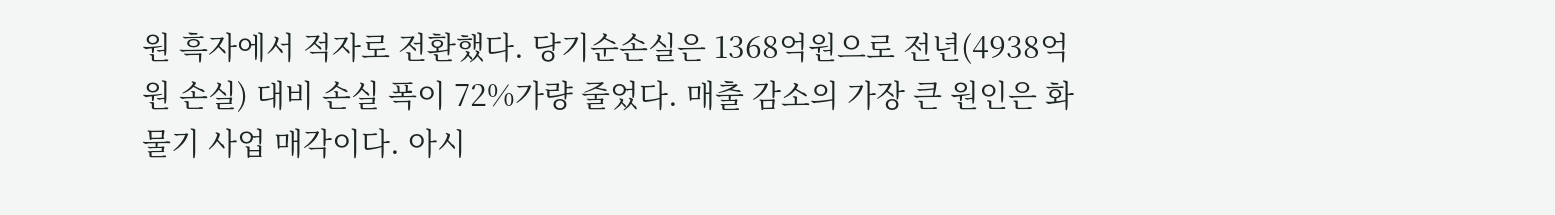원 흑자에서 적자로 전환했다. 당기순손실은 1368억원으로 전년(4938억원 손실) 대비 손실 폭이 72%가량 줄었다. 매출 감소의 가장 큰 원인은 화물기 사업 매각이다. 아시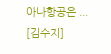아나항공은 ... [김수지]